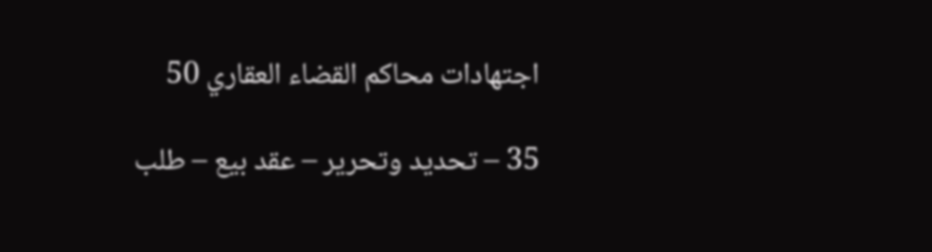اجتهادات محاكم القضاء العقاري 50

35 – تحديد وتحرير – عقد بيع – طلب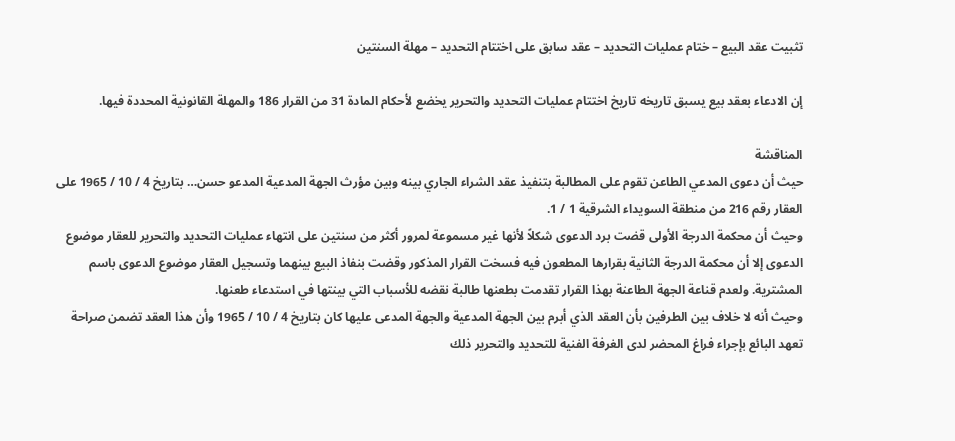تثبيت عقد البيع – ختام عمليات التحديد – عقد سابق على اختتام التحديد – مهلة السنتين

إن الادعاء بعقد بيع يسبق تاريخه تاريخ اختتام عمليات التحديد والتحرير يخضع لأحكام المادة 31 من القرار 186 والمهلة القانونية المحددة فيها.

المناقشة
حيث أن دعوى المدعي الطاعن تقوم على المطالبة بتنفيذ عقد الشراء الجاري بينه وبين مؤرث الجهة المدعية المدعو حسن… بتاريخ 4 / 10 / 1965 على العقار رقم 216 من منطقة السويداء الشرقية 1 / 1.
وحيث أن محكمة الدرجة الأولى قضت برد الدعوى شكلاً لأنها غير مسموعة لمرور أكثر من سنتين على انتهاء عمليات التحديد والتحرير للعقار موضوع الدعوى إلا أن محكمة الدرجة الثانية بقرارها المطعون فيه فسخت القرار المذكور وقضت بنفاذ البيع بينهما وتسجيل العقار موضوع الدعوى باسم المشترية. ولعدم قناعة الجهة الطاعنة بهذا القرار تقدمت بطعنها طالبة نقضه للأسباب التي بينتها في استدعاء طعنها.
وحيث أنه لا خلاف بين الطرفين بأن العقد الذي أبرم بين الجهة المدعية والجهة المدعى عليها كان بتاريخ 4 / 10 / 1965 وأن هذا العقد تضمن صراحة تعهد البائع بإجراء فراغ المحضر لدى الغرفة الفنية للتحديد والتحرير ذلك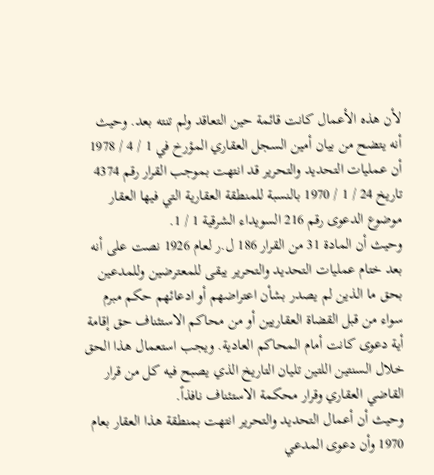لأن هذه الأعمال كانت قائمة حين التعاقد ولم تنته بعد. وحيث أنه يتضح من بيان أمين السجل العقاري المؤرخ في 1 / 4 / 1978 أن عمليات التحديد والتحرير قد انتهت بموجب القرار رقم 4374 تاريخ 24 / 1 / 1970 بالنسبة للمنطقة العقارية التي فيها العقار موضوع الدعوى رقم 216 السويداء الشرقية 1 / 1.
وحيث أن المادة 31 من القرار 186 ل.ر لعام 1926 نصت على أنه بعد ختام عمليات التحديد والتحرير يبقى للمعترضين وللمدعين بحق ما الذين لم يصدر بشأن اعتراضهم أو ادعائهم حكم مبرم سواء من قبل القضاة العقاريين أو من محاكم الاستئناف حق إقامة أية دعوى كانت أمام المحاكم العادية. ويجب استعمال هذا الحق خلال السنتين اللتين تليان التاريخ الذي يصبح فيه كل من قرار القاضي العقاري وقرار محكمة الاستئناف نافذاً.
وحيث أن أعمال التحديد والتحرير انتهت بمنطقة هذا العقار بعام 1970 وأن دعوى المدعي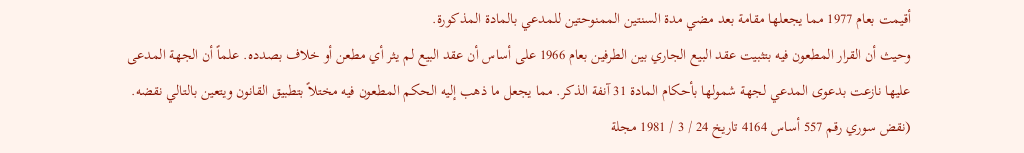أقيمت بعام 1977 مما يجعلها مقامة بعد مضي مدة السنتين الممنوحتين للمدعي بالمادة المذكورة.
وحيث أن القرار المطعون فيه بتثبيت عقد البيع الجاري بين الطرفين بعام 1966 على أساس أن عقد البيع لم يثر أي مطعن أو خلاف بصدده. علماً أن الجهة المدعى عليها نازعت بدعوى المدعي لجهة شمولها بأحكام المادة 31 آنفة الذكر. مما يجعل ما ذهب إليه الحكم المطعون فيه مختلاً بتطبيق القانون ويتعين بالتالي نقضه.
(نقض سوري رقم 557 أساس 4164 تاريخ 24 / 3 / 1981 مجلة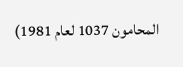المحامون 1037 لعام 1981)